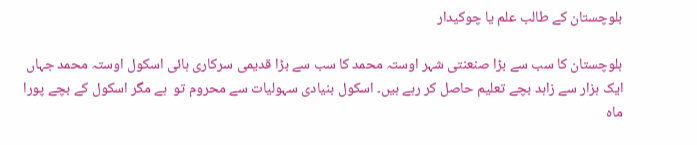بلوچستان کے طالب علم یا چوکیدار

بلوچستان کا سب سے بڑا صنعنتی شہر اوستہ محمد کا سب سے بڑا قدیمی سرکاری ہائی اسکول اوستہ محمد جہاں ایک ہزار سے زاہد بچے تعلیم حاصل کر رہے ہیں۔ اسکول بنیادی سہولیات سے محروم تو  ہے مگر اسکول کے بچے پورا ماہ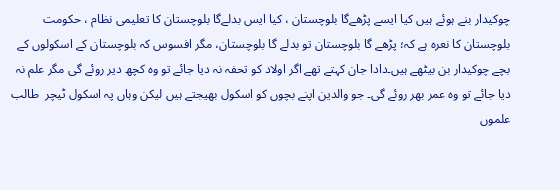چوکیدار بنے ہوئے ہیں کیا ایسے پڑھےگا بلوچستان ، کیا ایس بدلےگا بلوچستان کا تعلیمی نظام ، حکومت بلوچستان کا نعرہ ہے کہ؛ پڑھے گا بلوچستان تو بدلے گا بلوچستان، مگر افسوس کہ بلوچستان کے اسکولوں کے بچے چوکیدار بن بیٹھے ہیں۔دادا جان کہتے تھے اگر اولاد کو تحفہ نہ دیا جائے تو وہ کچھ دیر روئے گی مگر علم نہ دیا جائے تو وہ عمر بھر روئے گی۔ جو والدین اپنے بچوں کو اسکول بھیجتے ہیں لیکن وہاں پہ اسکول ٹیچر  طالب علموں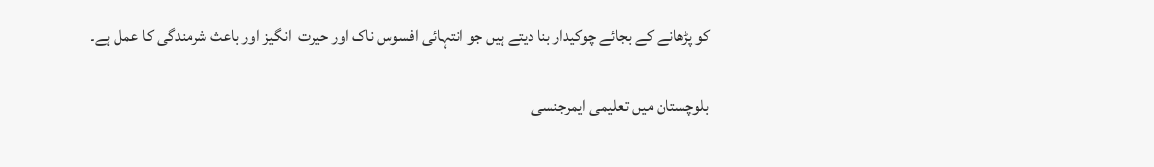کو پڑھانے کے بجائے چوکیدار بنا دیتے ہیں جو انتہائی افسوس ناک اور حیرت  انگیز اور باعث شرمندگی کا عمل ہے۔

بلوچستان میں تعلیمی ایمرجنسی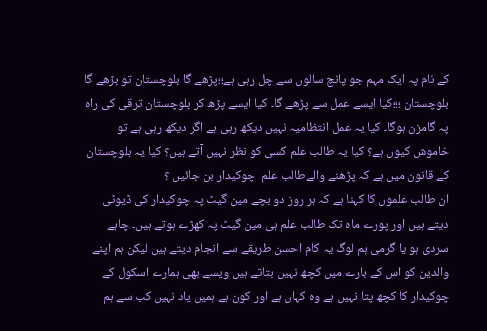کے نام پہ ایک مہم جو پانچ سالوں سے چل رہی ہے؛؛پڑھے گا بلوچستان تو بڑھے گا بلوچستان ؛؛؛کیا ایسے عمل سے پڑھے گا۔ کیا ایسے پڑھ کر بلوچستان ترقی کی راہ پہ گامزن ہوگا۔ کیا یہ عمل انتظامیہ نہیں دیکھ رہی ہے اگر دیکھ رہی ہے تو خاموش کیوں ہے؟ کیا یہ طالب علم کسی کو نظر نہیں آتے ہیں؟ کیا یہ بلوچستان کے قانون میں ہے کہ پڑھنے والےطالب علم  چوکیدار بن جائیں ؟
ان طالب علموں کا کہنا ہے کہ ہر روز دو بچے مین گیٹ پہ چوکیدار کی ڈیوٹی دیتے ہیں اور پورے ماہ تک طالب علم ہی مین گیٹ پہ کھڑے ہوتے ہیں۔ چاہے سردی ہو یا گرمی ہم لوگ یہ کام احسن طریقے سے انجام دیتے ہیں لیکن ہم اپنے والدین کو اس کے بارے میں کچھ نہیں بتاتے ہیں ویسے بھی ہمارے اسکول کے چوکیدار کا کچھ پتا نہیں ہے وہ کہاں ہے اور کون ہے ہمیں یاد نہیں کب سے ہم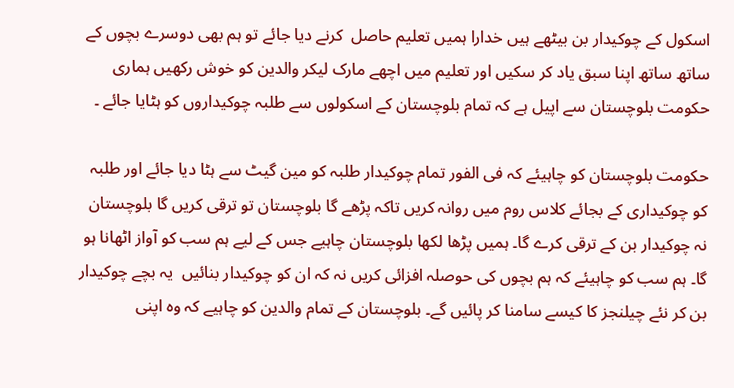اسکول کے چوکیدار بن بیٹھے ہیں خدارا ہمیں تعلیم حاصل  کرنے دیا جائے تو ہم بھی دوسرے بچوں کے ساتھ ساتھ اپنا سبق یاد کر سکیں اور تعلیم میں اچھے مارک لیکر والدین کو خوش رکھیں ہماری حکومت بلوچستان سے اپیل ہے کہ تمام بلوچستان کے اسکولوں سے طلبہ چوکیداروں کو ہٹایا جائے ۔

حکومت بلوچستان کو چاہیئے کہ فی الفور تمام چوکیدار طلبہ کو مین گیٹ سے ہٹا دیا جائے اور طلبہ کو چوکیداری کے بجائے کلاس روم میں روانہ کریں تاکہ پڑھے گا بلوچستان تو ترقی کریں گا بلوچستان  نہ چوکیدار بن کے ترقی کرے گا۔ ہمیں پڑھا لکھا بلوچستان چاہیے جس کے لیے ہم سب کو آواز اٹھانا ہو گا۔ ہم سب کو چاہیئے کہ ہم بچوں کی حوصلہ افزائی کریں نہ کہ ان کو چوکیدار بنائیں  یہ بچے چوکیدار بن کر نئے چیلنجز کا کیسے سامنا کر پائیں گے۔ بلوچستان کے تمام والدین کو چاہیے کہ وہ اپنی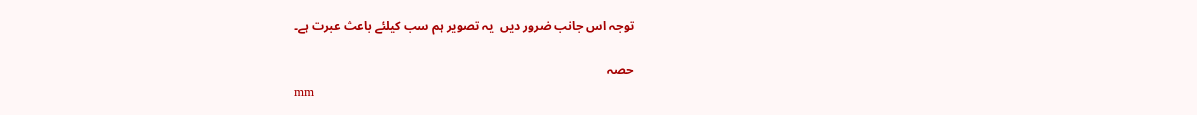توجہ اس جانب ضرور دیں  یہ تصویر ہم سب کیلئے باعث عبرت ہے۔

حصہ
mm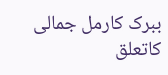ببرک کارمل جمالی کاتعلق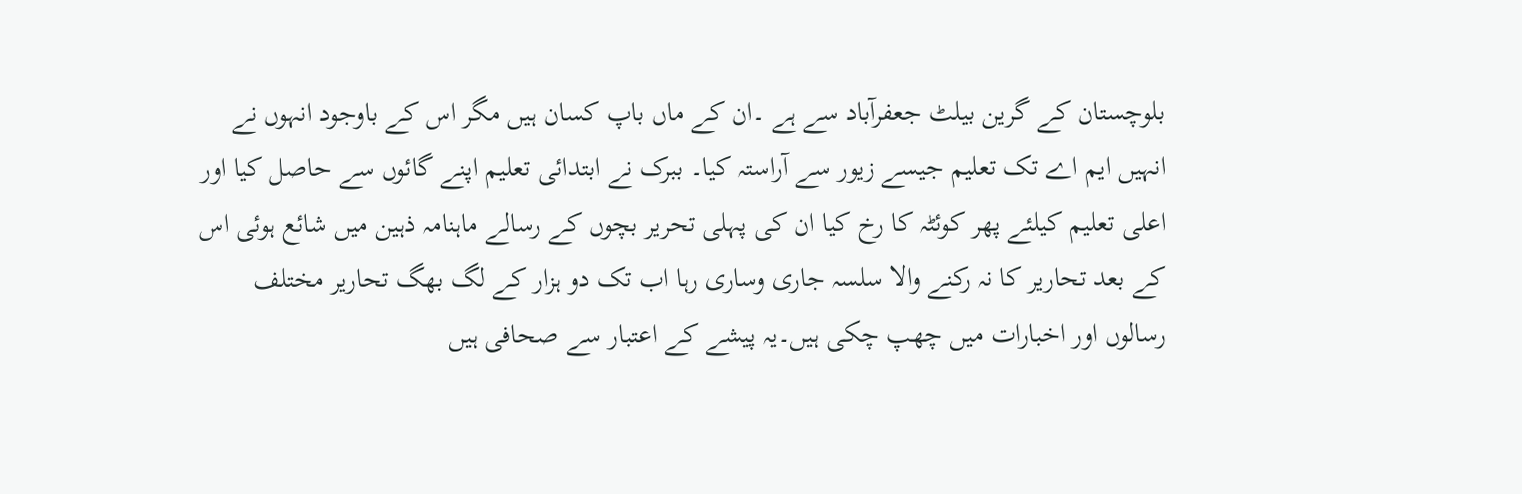بلوچستان کے گرین بیلٹ جعفرآباد سے ہے ۔ان کے ماں باپ کسان ہیں مگر اس کے باوجود انہوں نے انہیں ایم اے تک تعلیم جیسے زیور سے آراستہ کیا۔ ببرک نے ابتدائی تعلیم اپنے گائوں سے حاصل کیا اور اعلی تعلیم کیلئے پھر کوئٹہ کا رخ کیا ان کی پہلی تحریر بچوں کے رسالے ماہنامہ ذہین میں شائع ہوئی اس کے بعد تحاریر کا نہ رکنے والا سلسہ جاری وساری رہا اب تک دو ہزار کے لگ بھگ تحاریر مختلف رسالوں اور اخبارات میں چھپ چکی ہیں۔یہ پیشے کے اعتبار سے صحافی ہیں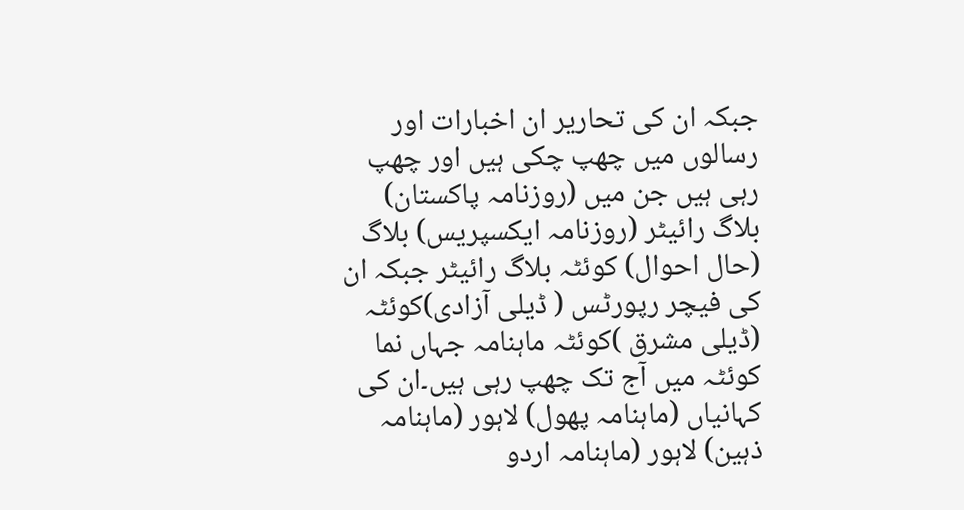جبکہ ان کی تحاریر ان اخبارات اور رسالوں میں چھپ چکی ہیں اور چھپ رہی ہیں جن میں (روزنامہ پاکستان) بلاگ رائیٹر (روزنامہ ایکسپریس) بلاگ (حال احوال) کوئٹہ بلاگ رائیٹر جبکہ ان کی فیچر رپورٹس ( ڈیلی آزادی)کوئٹہ (ڈیلی مشرق )کوئٹہ ماہنامہ جہاں نما کوئٹہ میں آج تک چھپ رہی ہیں۔ان کی کہانیاں (ماہنامہ پھول) لاہور (ماہنامہ ذہین) لاہور (ماہنامہ اردو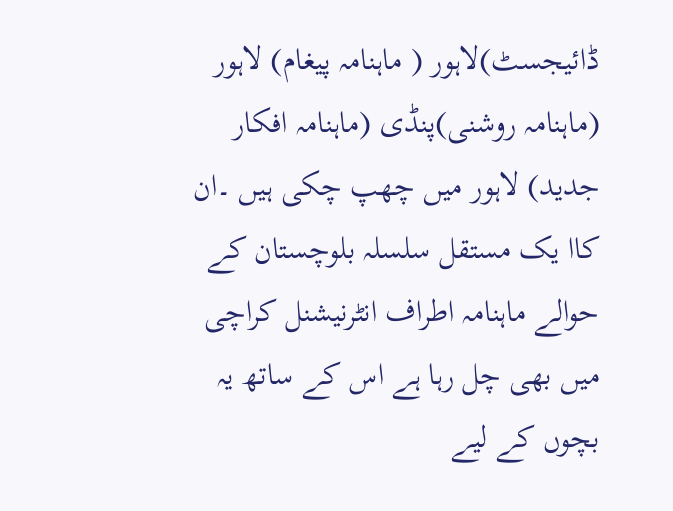ڈائیجسٹ)لاہور ( ماہنامہ پیغام) لاہور (ماہنامہ روشنی)پنڈی (ماہنامہ افکار جدید) لاہور میں چھپ چکی ہیں ۔ان کاا یک مستقل سلسلہ بلوچستان کے حوالے ماہنامہ اطراف انٹرنیشنل کراچی میں بھی چل رہا ہے اس کے ساتھ یہ بچوں کے لیے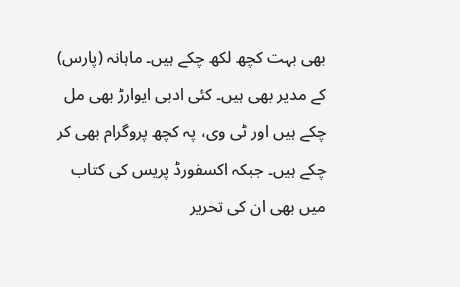بھی بہت کچھ لکھ چکے ہیں۔ ماہانہ (پارس) کے مدیر بھی ہیں۔ کئی ادبی ایوارڑ بھی مل چکے ہیں اور ٹی وی، پہ کچھ پروگرام بھی کر چکے ہیں۔ جبکہ اکسفورڈ پریس کی کتاب میں بھی ان کی تحریر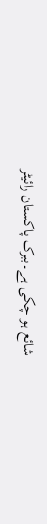شائع ہو چکی ہے۔ببرک پاکستان رائیٹر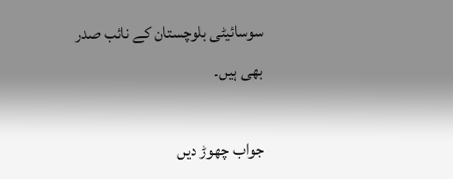سوسائیٹی بلوچستان کے نائب صدر بھی ہیں۔

جواب چھوڑ دیں